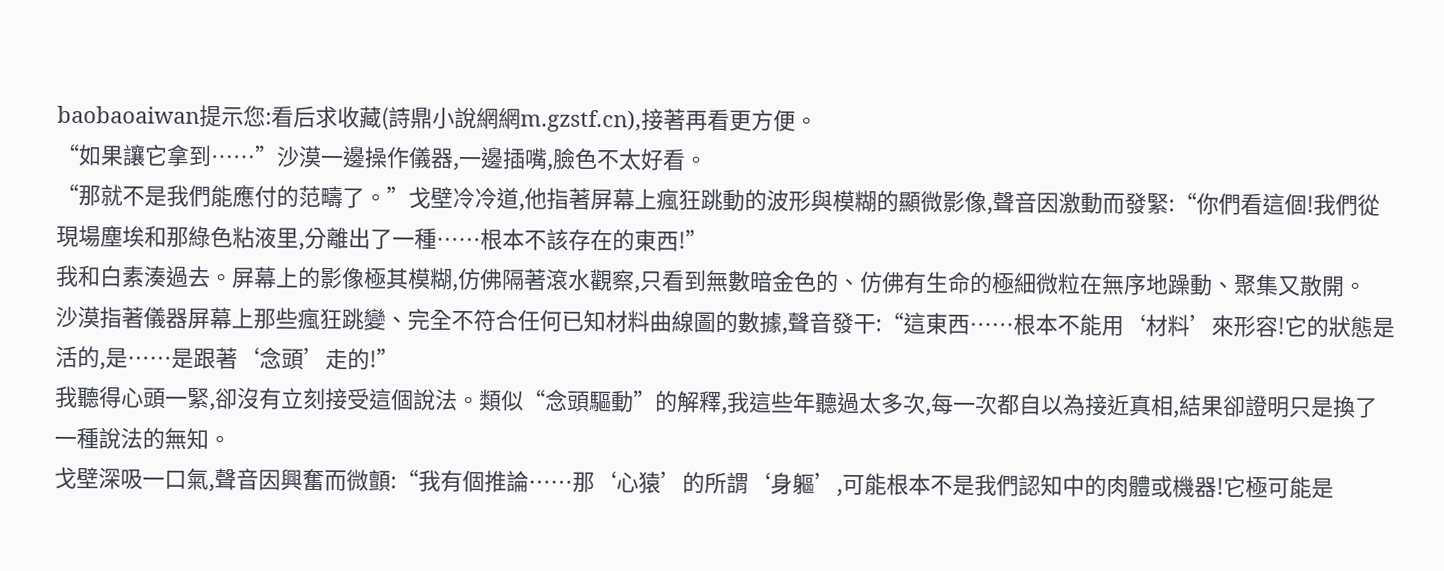baobaoaiwan提示您:看后求收藏(詩鼎小說網網m.gzstf.cn),接著再看更方便。
“如果讓它拿到……”沙漠一邊操作儀器,一邊插嘴,臉色不太好看。
“那就不是我們能應付的范疇了。”戈壁冷冷道,他指著屏幕上瘋狂跳動的波形與模糊的顯微影像,聲音因激動而發緊:“你們看這個!我們從現場塵埃和那綠色粘液里,分離出了一種……根本不該存在的東西!”
我和白素湊過去。屏幕上的影像極其模糊,仿佛隔著滾水觀察,只看到無數暗金色的、仿佛有生命的極細微粒在無序地躁動、聚集又散開。
沙漠指著儀器屏幕上那些瘋狂跳變、完全不符合任何已知材料曲線圖的數據,聲音發干:“這東西……根本不能用‘材料’來形容!它的狀態是活的,是……是跟著‘念頭’走的!”
我聽得心頭一緊,卻沒有立刻接受這個說法。類似“念頭驅動”的解釋,我這些年聽過太多次,每一次都自以為接近真相,結果卻證明只是換了一種說法的無知。
戈壁深吸一口氣,聲音因興奮而微顫:“我有個推論……那‘心猿’的所謂‘身軀’,可能根本不是我們認知中的肉體或機器!它極可能是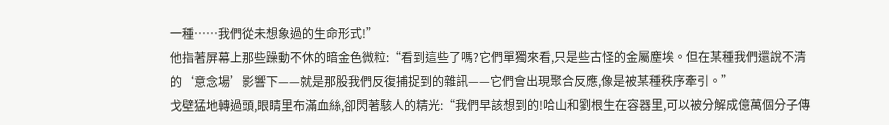一種……我們從未想象過的生命形式!”
他指著屏幕上那些躁動不休的暗金色微粒:“看到這些了嗎?它們單獨來看,只是些古怪的金屬塵埃。但在某種我們還說不清的‘意念場’影響下——就是那股我們反復捕捉到的雜訊——它們會出現聚合反應,像是被某種秩序牽引。”
戈壁猛地轉過頭,眼睛里布滿血絲,卻閃著駭人的精光:“我們早該想到的!哈山和劉根生在容器里,可以被分解成億萬個分子傳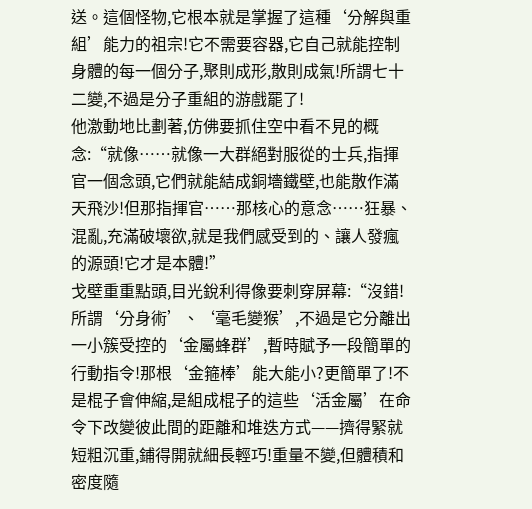送。這個怪物,它根本就是掌握了這種‘分解與重組’能力的祖宗!它不需要容器,它自己就能控制身體的每一個分子,聚則成形,散則成氣!所謂七十二變,不過是分子重組的游戲罷了!
他激動地比劃著,仿佛要抓住空中看不見的概念:“就像……就像一大群絕對服從的士兵,指揮官一個念頭,它們就能結成銅墻鐵壁,也能散作滿天飛沙!但那指揮官……那核心的意念……狂暴、混亂,充滿破壞欲,就是我們感受到的、讓人發瘋的源頭!它才是本體!”
戈壁重重點頭,目光銳利得像要刺穿屏幕:“沒錯!所謂‘分身術’、‘毫毛變猴’,不過是它分離出一小簇受控的‘金屬蜂群’,暫時賦予一段簡單的行動指令!那根‘金箍棒’能大能小?更簡單了!不是棍子會伸縮,是組成棍子的這些‘活金屬’在命令下改變彼此間的距離和堆迭方式——擠得緊就短粗沉重,鋪得開就細長輕巧!重量不變,但體積和密度隨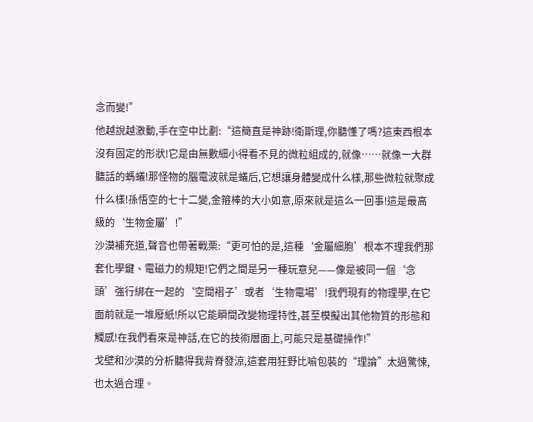念而變!”
他越說越激動,手在空中比劃:“這簡直是神跡!衛斯理,你聽懂了嗎?這東西根本沒有固定的形狀!它是由無數細小得看不見的微粒組成的,就像……就像一大群聽話的螞蟻!那怪物的腦電波就是蟻后,它想讓身體變成什么樣,那些微粒就聚成什么樣!孫悟空的七十二變,金箍棒的大小如意,原來就是這么一回事!這是最高級的‘生物金屬’!”
沙漠補充道,聲音也帶著戰栗:“更可怕的是,這種‘金屬細胞’根本不理我們那套化學鍵、電磁力的規矩!它們之間是另一種玩意兒——像是被同一個‘念頭’強行綁在一起的‘空間褶子’或者‘生物電場’!我們現有的物理學,在它面前就是一堆廢紙!所以它能瞬間改變物理特性,甚至模擬出其他物質的形態和觸感!在我們看來是神話,在它的技術層面上,可能只是基礎操作!”
戈壁和沙漠的分析聽得我背脊發涼,這套用狂野比喻包裝的“理論”太過驚悚,也太過合理。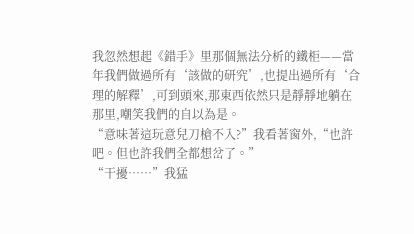我忽然想起《錯手》里那個無法分析的鐵柜——當年我們做過所有‘該做的研究’,也提出過所有‘合理的解釋’,可到頭來,那東西依然只是靜靜地躺在那里,嘲笑我們的自以為是。
“意味著這玩意兒刀槍不入?”我看著窗外,“也許吧。但也許我們全都想岔了。”
“干擾……”我猛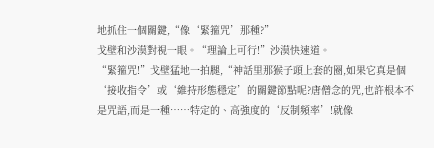地抓住一個關鍵,“像‘緊箍咒’那種?”
戈壁和沙漠對視一眼。“理論上可行!”沙漠快速道。
“緊箍咒!”戈壁猛地一拍腿,“神話里那猴子頭上套的圈,如果它真是個‘接收指令’或‘維持形態穩定’的關鍵節點呢?唐僧念的咒,也許根本不是咒語,而是一種……特定的、高強度的‘反制頻率’!就像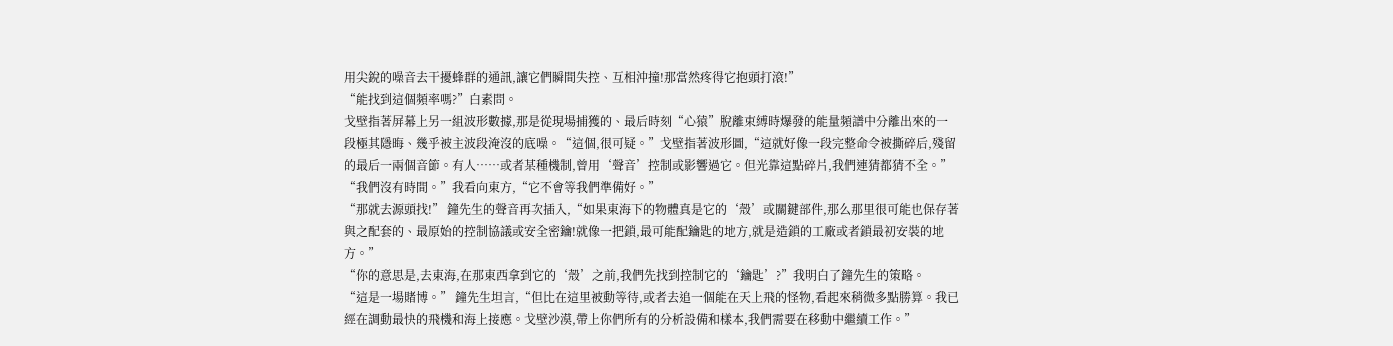用尖銳的噪音去干擾蜂群的通訊,讓它們瞬間失控、互相沖撞!那當然疼得它抱頭打滾!”
“能找到這個頻率嗎?”白素問。
戈壁指著屏幕上另一組波形數據,那是從現場捕獲的、最后時刻“心猿”脫離束縛時爆發的能量頻譜中分離出來的一段極其隱晦、幾乎被主波段淹沒的底噪。“這個,很可疑。”戈壁指著波形圖,“這就好像一段完整命令被撕碎后,殘留的最后一兩個音節。有人……或者某種機制,曾用‘聲音’控制或影響過它。但光靠這點碎片,我們連猜都猜不全。”
“我們沒有時間。”我看向東方,“它不會等我們準備好。”
“那就去源頭找!” 鐘先生的聲音再次插入,“如果東海下的物體真是它的‘殼’或關鍵部件,那么那里很可能也保存著與之配套的、最原始的控制協議或安全密鑰!就像一把鎖,最可能配鑰匙的地方,就是造鎖的工廠或者鎖最初安裝的地方。”
“你的意思是,去東海,在那東西拿到它的‘殼’之前,我們先找到控制它的‘鑰匙’?”我明白了鐘先生的策略。
“這是一場賭博。” 鐘先生坦言,“但比在這里被動等待,或者去追一個能在天上飛的怪物,看起來稍微多點勝算。我已經在調動最快的飛機和海上接應。戈壁沙漠,帶上你們所有的分析設備和樣本,我們需要在移動中繼續工作。”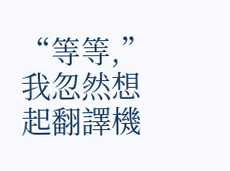“等等,”我忽然想起翻譯機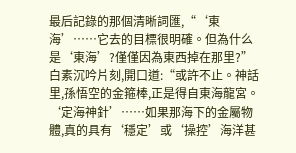最后記錄的那個清晰詞匯,“‘東海’……它去的目標很明確。但為什么是‘東海’?僅僅因為東西掉在那里?”
白素沉吟片刻,開口道:“或許不止。神話里,孫悟空的金箍棒,正是得自東海龍宮。‘定海神針’……如果那海下的金屬物體,真的具有‘穩定’或‘操控’海洋甚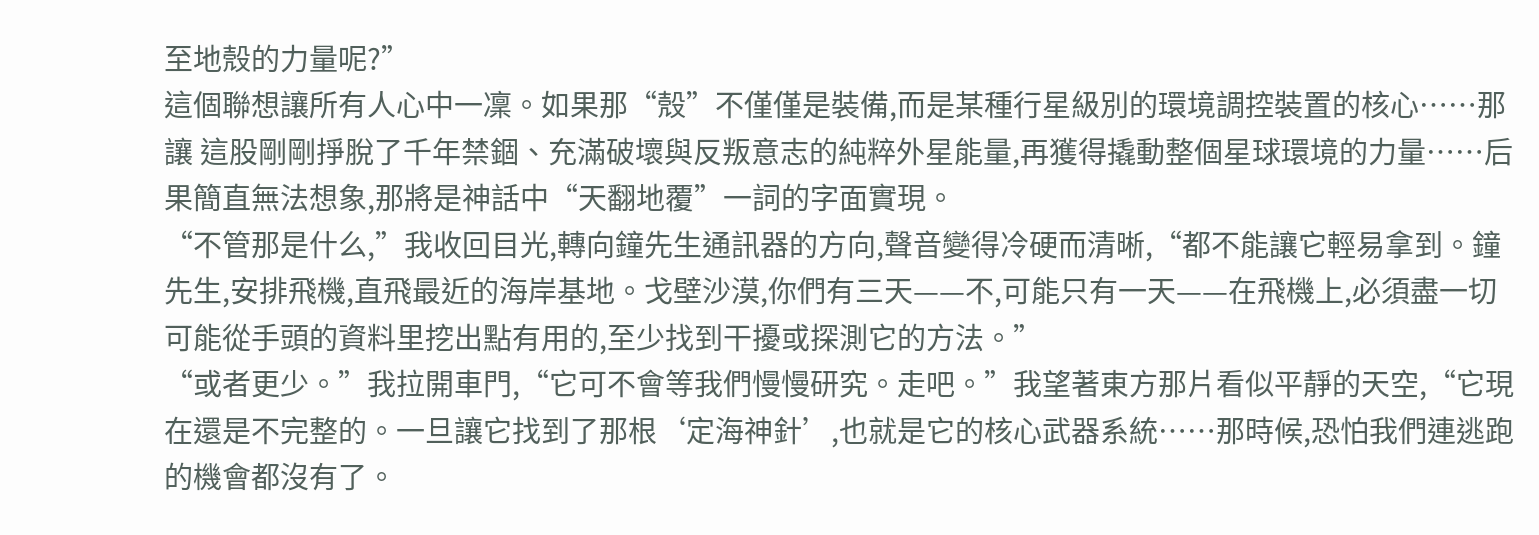至地殼的力量呢?”
這個聯想讓所有人心中一凜。如果那“殼”不僅僅是裝備,而是某種行星級別的環境調控裝置的核心……那讓 這股剛剛掙脫了千年禁錮、充滿破壞與反叛意志的純粹外星能量,再獲得撬動整個星球環境的力量……后果簡直無法想象,那將是神話中“天翻地覆”一詞的字面實現。
“不管那是什么,”我收回目光,轉向鐘先生通訊器的方向,聲音變得冷硬而清晰,“都不能讓它輕易拿到。鐘先生,安排飛機,直飛最近的海岸基地。戈壁沙漠,你們有三天——不,可能只有一天——在飛機上,必須盡一切可能從手頭的資料里挖出點有用的,至少找到干擾或探測它的方法。”
“或者更少。”我拉開車門,“它可不會等我們慢慢研究。走吧。”我望著東方那片看似平靜的天空,“它現在還是不完整的。一旦讓它找到了那根‘定海神針’,也就是它的核心武器系統……那時候,恐怕我們連逃跑的機會都沒有了。